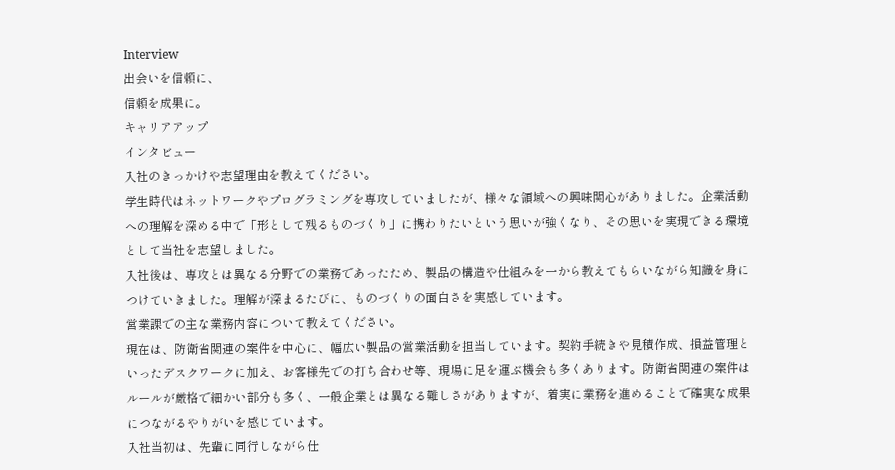Interview
出会いを信頼に、
信頼を成果に。
キャリアアップ
インタビュー
入社のきっかけや志望理由を教えてください。
学生時代はネットワークやプログラミングを専攻していましたが、様々な領域への興味関心がありました。企業活動への理解を深める中で「形として残るものづくり」に携わりたいという思いが強くなり、その思いを実現できる環境として当社を志望しました。
入社後は、専攻とは異なる分野での業務であったため、製品の構造や仕組みを一から教えてもらいながら知識を身につけていきました。理解が深まるたびに、ものづくりの面白さを実感しています。
営業課での主な業務内容について教えてください。
現在は、防衛省関連の案件を中心に、幅広い製品の営業活動を担当しています。契約手続きや見積作成、損益管理といったデスクワークに加え、お客様先での打ち合わせ等、現場に足を運ぶ機会も多くあります。防衛省関連の案件はルールが厳格で細かい部分も多く、一般企業とは異なる難しさがありますが、着実に業務を進めることで確実な成果につながるやりがいを感じています。
入社当初は、先輩に同行しながら仕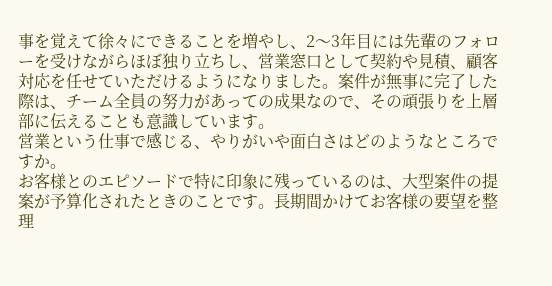事を覚えて徐々にできることを増やし、2〜3年目には先輩のフォローを受けながらほぼ独り立ちし、営業窓口として契約や見積、顧客対応を任せていただけるようになりました。案件が無事に完了した際は、チーム全員の努力があっての成果なので、その頑張りを上層部に伝えることも意識しています。
営業という仕事で感じる、やりがいや面白さはどのようなところですか。
お客様とのエピソードで特に印象に残っているのは、大型案件の提案が予算化されたときのことです。長期間かけてお客様の要望を整理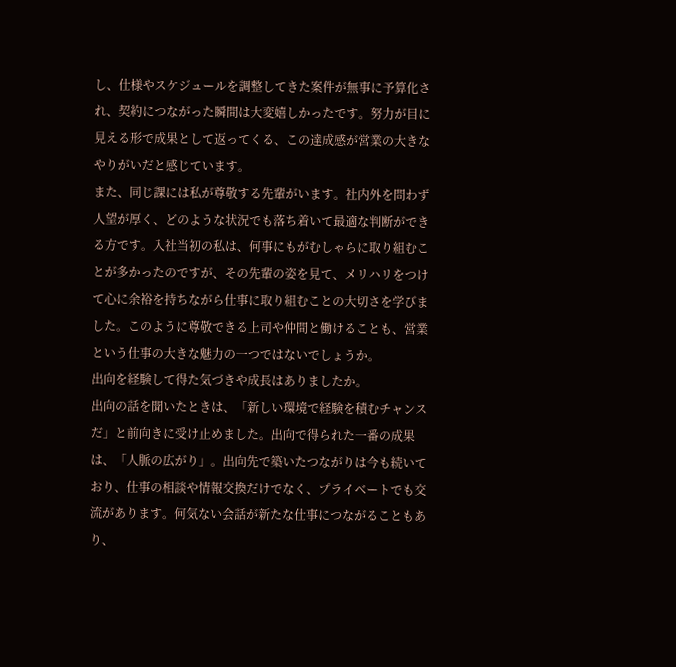し、仕様やスケジュールを調整してきた案件が無事に予算化され、契約につながった瞬間は大変嬉しかったです。努力が目に見える形で成果として返ってくる、この達成感が営業の大きなやりがいだと感じています。
また、同じ課には私が尊敬する先輩がいます。社内外を問わず人望が厚く、どのような状況でも落ち着いて最適な判断ができる方です。入社当初の私は、何事にもがむしゃらに取り組むことが多かったのですが、その先輩の姿を見て、メリハリをつけて心に余裕を持ちながら仕事に取り組むことの大切さを学びました。このように尊敬できる上司や仲間と働けることも、営業という仕事の大きな魅力の一つではないでしょうか。
出向を経験して得た気づきや成長はありましたか。
出向の話を聞いたときは、「新しい環境で経験を積むチャンスだ」と前向きに受け止めました。出向で得られた一番の成果は、「人脈の広がり」。出向先で築いたつながりは今も続いており、仕事の相談や情報交換だけでなく、プライベートでも交流があります。何気ない会話が新たな仕事につながることもあり、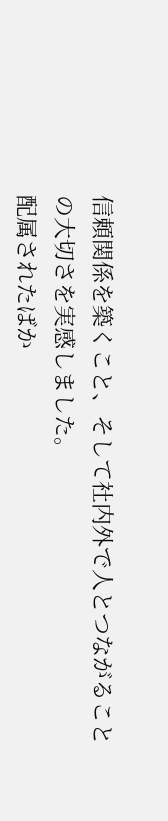信頼関係を築くこと、そして社内外で人とつながることの大切さを実感しました。
配属されたばか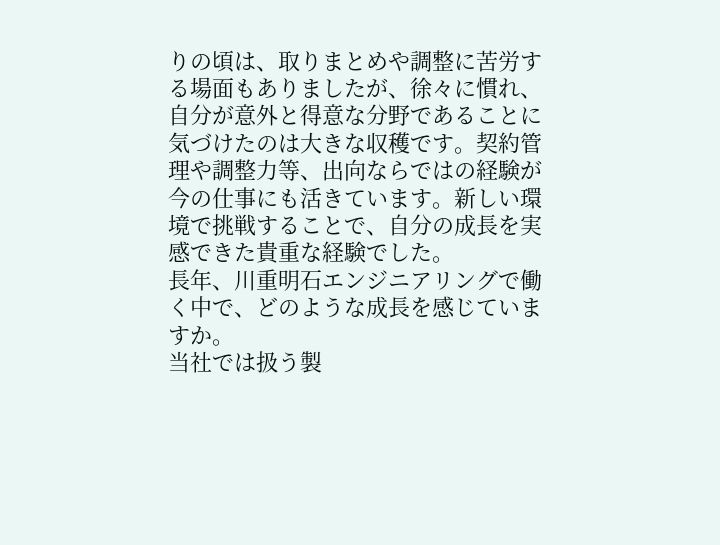りの頃は、取りまとめや調整に苦労する場面もありましたが、徐々に慣れ、自分が意外と得意な分野であることに気づけたのは大きな収穫です。契約管理や調整力等、出向ならではの経験が今の仕事にも活きています。新しい環境で挑戦することで、自分の成長を実感できた貴重な経験でした。
長年、川重明石エンジニアリングで働く中で、どのような成長を感じていますか。
当社では扱う製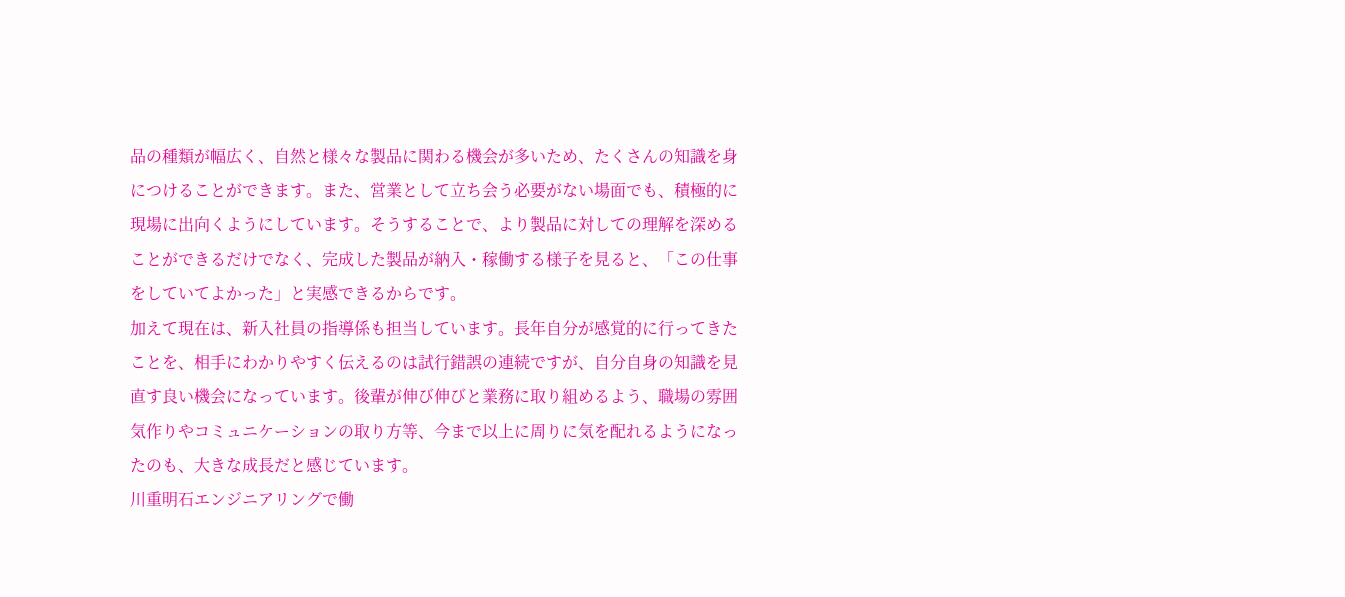品の種類が幅広く、自然と様々な製品に関わる機会が多いため、たくさんの知識を身につけることができます。また、営業として立ち会う必要がない場面でも、積極的に現場に出向くようにしています。そうすることで、より製品に対しての理解を深めることができるだけでなく、完成した製品が納入・稼働する様子を見ると、「この仕事をしていてよかった」と実感できるからです。
加えて現在は、新入社員の指導係も担当しています。長年自分が感覚的に行ってきたことを、相手にわかりやすく伝えるのは試行錯誤の連続ですが、自分自身の知識を見直す良い機会になっています。後輩が伸び伸びと業務に取り組めるよう、職場の雰囲気作りやコミュニケーションの取り方等、今まで以上に周りに気を配れるようになったのも、大きな成長だと感じています。
川重明石エンジニアリングで働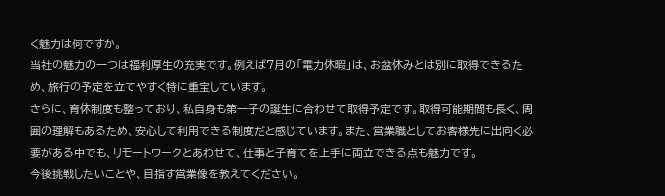く魅力は何ですか。
当社の魅力の一つは福利厚生の充実です。例えば7月の「電力休暇」は、お盆休みとは別に取得できるため、旅行の予定を立てやすく特に重宝しています。
さらに、育休制度も整っており、私自身も第一子の誕生に合わせて取得予定です。取得可能期間も長く、周囲の理解もあるため、安心して利用できる制度だと感じています。また、営業職としてお客様先に出向く必要がある中でも、リモートワークとあわせて、仕事と子育てを上手に両立できる点も魅力です。
今後挑戦したいことや、目指す営業像を教えてください。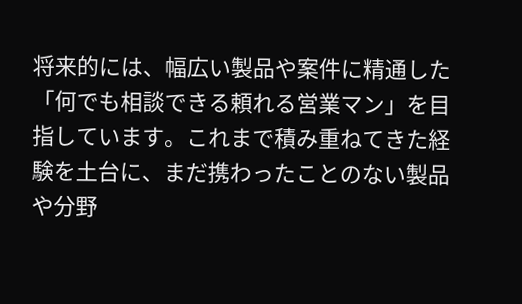将来的には、幅広い製品や案件に精通した「何でも相談できる頼れる営業マン」を目指しています。これまで積み重ねてきた経験を土台に、まだ携わったことのない製品や分野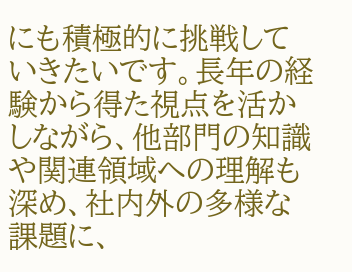にも積極的に挑戦していきたいです。長年の経験から得た視点を活かしながら、他部門の知識や関連領域への理解も深め、社内外の多様な課題に、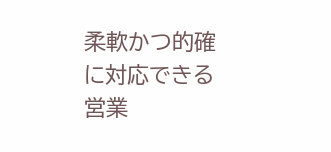柔軟かつ的確に対応できる営業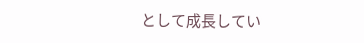として成長してい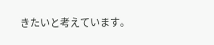きたいと考えています。